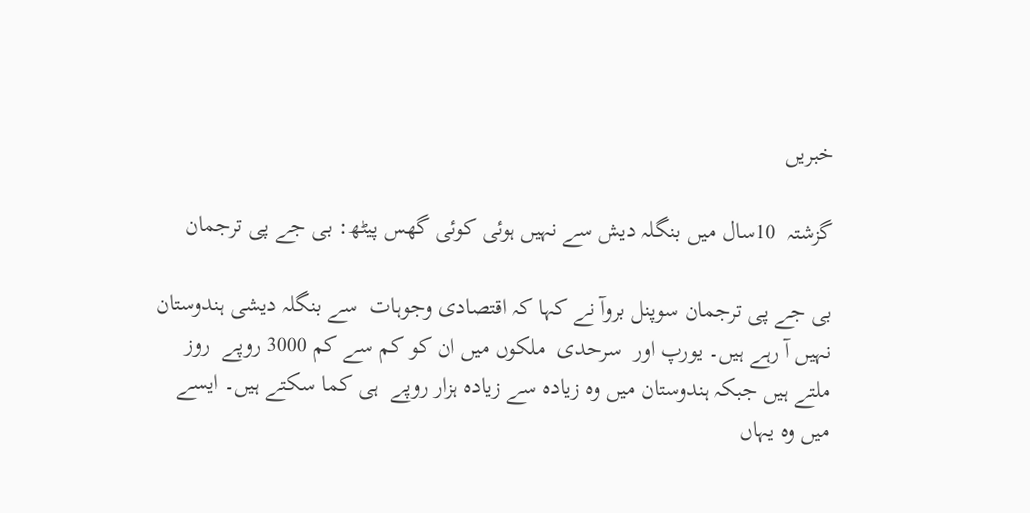خبریں

گزشتہ  10سال میں بنگلہ دیش سے نہیں ہوئی کوئی گھس پیٹھ: بی جے پی ترجمان

بی جے پی ترجمان سوپنل بروآ نے کہا کہ اقتصادی وجوہات  سے بنگلہ دیشی ہندوستان نہیں آ رہے ہیں۔ یورپ اور  سرحدی  ملکوں میں ان کو کم سے کم 3000 روپے  روز  ملتے ہیں جبکہ ہندوستان میں وہ زیادہ سے زیادہ ہزار روپے  ہی کما سکتے ہیں۔ ایسے میں وہ یہاں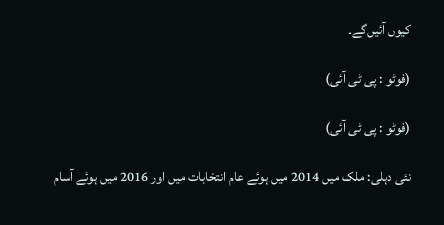کیوں آئیں‌گے۔

(فوٹو : پی ٹی آئی)

(فوٹو : پی ٹی آئی)

نئی دہلی: ملک میں 2014 میں ہوئے عام انتخابات میں اور 2016 میں ہوئے آسام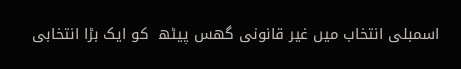اسمبلی انتخاب میں غیر قانونی گھس پیٹھ  کو ایک بڑا انتخابی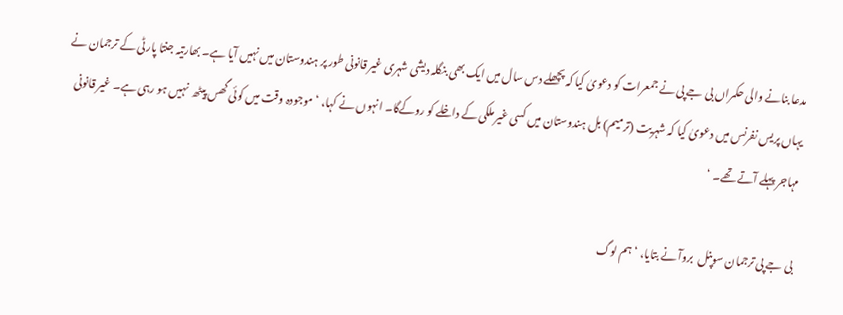مدعا بنانے والی حکمراں بی جے پی نے جمعرات کو دعویٰ کیا کہ پچھلے دس سال میں ایک بھی بنگلہ دیشی شہری غیر قانونی طور پر ہندوستان میں نہیں آیا ہے۔ بھارتیہ جنتا پارٹی کے ترجمان نے یہاں پریس نفرنس میں دعویٰ کیا کہ شہریت (ترمیم) بل ہندوستان میں کسی غیر ملکی کے داخلے کو روکے‌گا۔ انہوں نے کہا، ‘ موجودہ وقت میں کوئی گھس پیٹھ  نہیں ہو رہی ہے۔ غیر قانونی مہاجر پہلے آتے تھے۔ ‘

بی جے پی ترجمان سوپنل  بروآ نے بتایا، ‘ ہم لوگ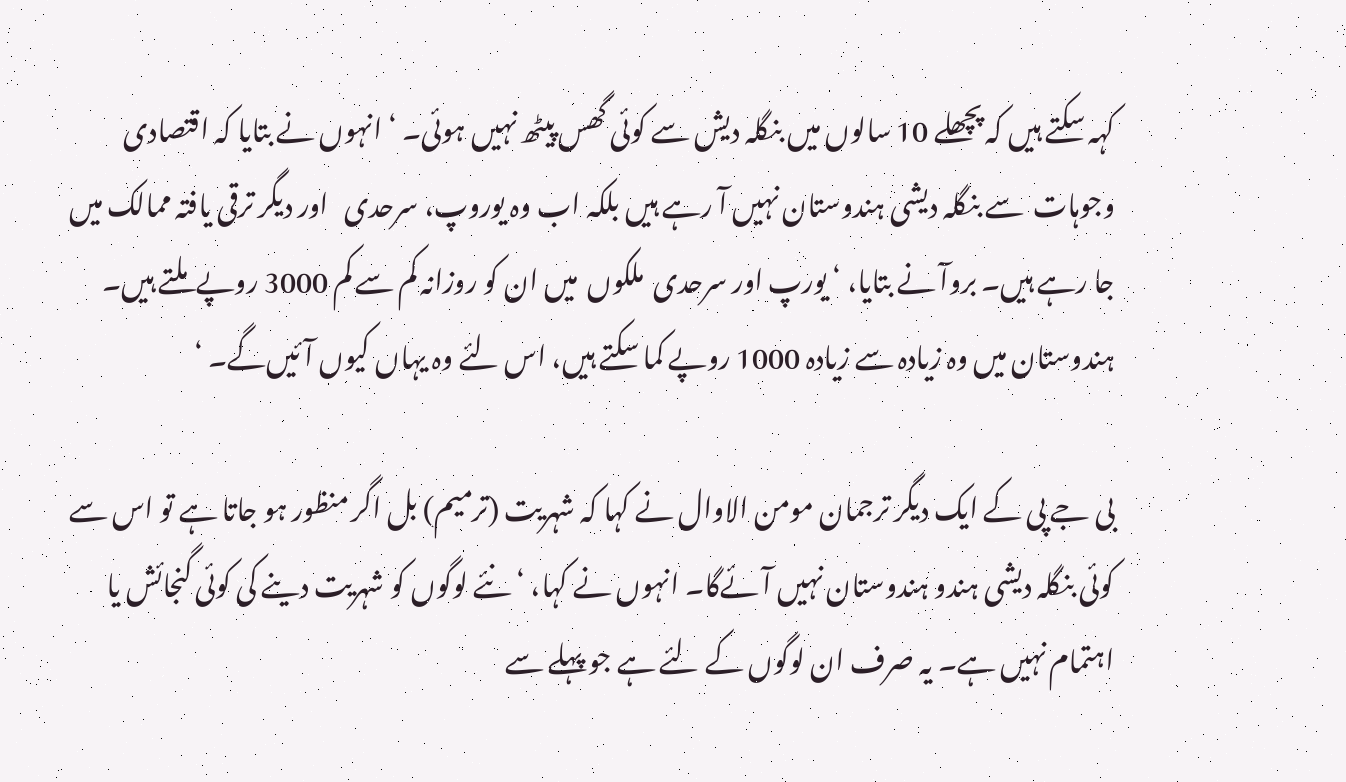کہہ سکتے ہیں کہ پچھلے 10 سالوں میں بنگلہ دیش سے کوئی گھس پیٹھ نہیں ہوئی۔ ‘ انہوں نے بتایا کہ اقتصادی وجوہات  سے بنگلہ دیشی ہندوستان نہیں آ رہے ہیں بلکہ اب وہ یوروپ، سرحدی   اور دیگر ترقی یافتہ ممالک میں جا رہے ہیں۔ بروآ نے بتایا، ‘ یورپ اور سرحدی  ملکوں  میں ان کو روزانہ کم سے کم 3000 روپے  ملتے ہیں۔ ہندوستان میں وہ زیادہ سے زیادہ 1000 روپے کما سکتے ہیں، اس لئے وہ یہاں کیوں آئیں‌گے۔ ‘

بی جے پی کے ایک دیگر ترجمان مومن الاوال نے کہا کہ شہریت (ترمیم) بل اگر منظور ہو جاتا ہے تو اس سے کوئی بنگلہ دیشی ہندو ہندوستان نہیں آئے‌گا۔ انہوں نے کہا، ‘ نئے لوگوں کو شہریت دینے کی کوئی گنجائش یا اہتمام نہیں ہے۔ یہ صرف ان لوگوں کے لئے ہے جو پہلے سے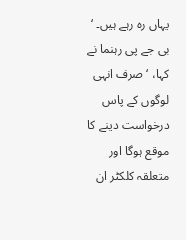یہاں رہ رہے ہیں۔ ‘ بی جے پی رہنما نے کہا، ‘ صرف انہی لوگوں کے پاس درخواست دینے کا موقع ہوگا اور متعلقہ کلکٹر ان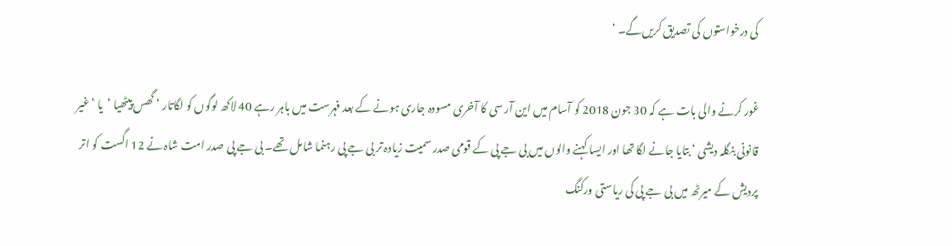کی درخواستوں کی تصدیق کریں‌گے۔ ‘

غور کرنے والی بات ہے کہ 30 جون 2018 کو آسام میں این آر سی کا آخری مسودہ جاری ہونے کے بعد فہرست میں باہر رہے 40 لاکھ لوگوں کو لگاتار ‘ گھس پیٹھیا ‘  یا ‘ غیر قانونی بنگلہ دیشی ‘ بتایا جانے لگا تھا اور ایسا کہنے والوں میں بی جے پی کے قومی صدر سمیت زیادہ تر بی جے پی رہنما شامل تھے۔ بی جے پی صدر امت شاہ نے 12 اگست کو اتر پردیش کے میرٹھ میں بی جے پی کی ریاستی ورکنگ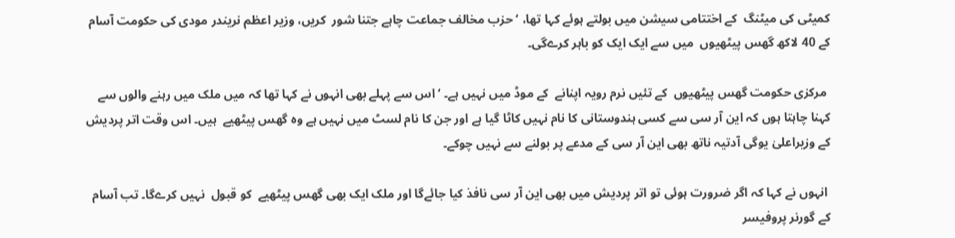کمیٹی کی میٹنگ  کے اختتامی سیشن میں بولتے ہوئے کہا تھا، ‘ حزب مخالف جماعت چاہے جتنا شور  کریں، وزیر اعظم نریندر مودی کی حکومت آسام کے 40 لاکھ گھس پیٹھیوں  میں سے ایک ایک کو باہر کرے‌گی۔

 مرکزی حکومت گھس پیٹھیوں  کے تئیں نرم رویہ اپنانے  کے موڈ میں نہیں ہے۔ ‘ اس سے پہلے بھی انہوں نے کہا تھا کہ میں ملک میں رہنے والوں سے  کہنا چاہتا ہوں کہ این آر سی سے کسی ہندوستانی کا نام نہیں کاٹا گیا ہے اور جن کا نام لسٹ میں نہیں ہے وہ گھس پیٹھیے  ہیں۔ اس وقت اتر پردیش کے وزیراعلیٰ یوگی آدتیہ ناتھ بھی این آر سی کے مدعے پر بولنے سے نہیں چوکے۔

 انہوں نے کہا کہ اگر ضرورت ہوئی تو اتر پردیش میں بھی این آر سی نافذ کیا جائے‌گا اور ملک ایک بھی گھس پیٹھیے  کو قبول  نہیں کرے‌گا۔ تب آسام کے گورنر پروفیسر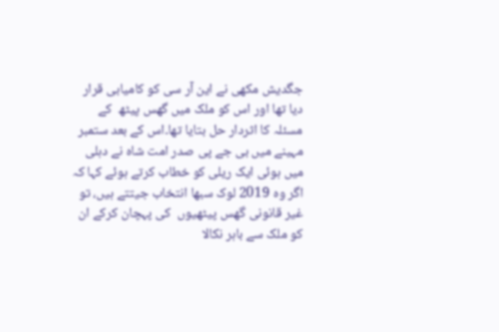جگدیش مکھی نے این آر سی کو کامیابی قرار دیا تھا اور اس کو ملک میں گھس پیٹھ  کے مسئلہ کا اثردار حل بتایا تھا۔اس کے بعد ستمبر مہینے میں بی جے پی صدر امت شاہ نے دہلی  میں ہوئی ایک ریلی کو خطاب کرتے ہوئے کہا کہ اگر وہ 2019 لوک سبھا انتخاب جیتتے ہیں، تو غیر قانونی گھس پیٹھیوں  کی پہچان‌ کرکے ان کو ملک سے باہر نکالا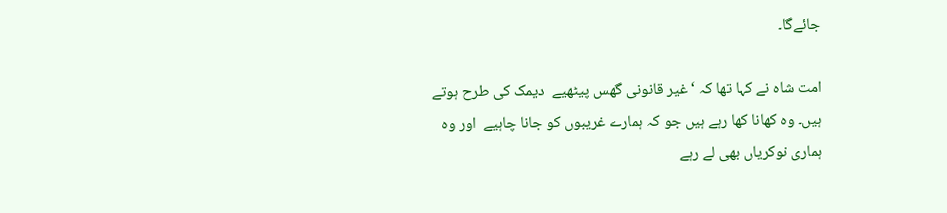جائے‌گا۔

امت شاہ نے کہا تھا کہ ‘ غیر قانونی گھس پیٹھیے  دیمک کی طرح ہوتے ہیں۔ وہ کھانا کھا رہے ہیں جو کہ ہمارے غریبوں کو جانا چاہیے  اور وہ ہماری نوکریاں بھی لے رہے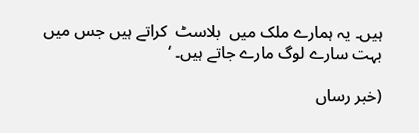ہیں۔ یہ ہمارے ملک میں  بلاسٹ  کراتے ہیں جس میں بہت سارے لوگ مارے جاتے ہیں۔ ‘

(خبر رساں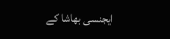ایجنسی بھاشا کے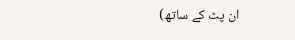ان پٹ کے ساتھ)